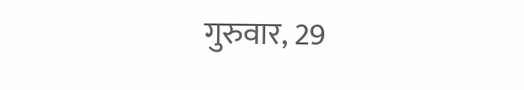गुरुवार, 29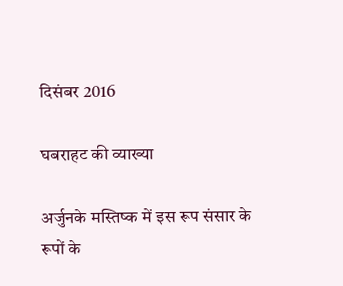दिसंबर 2016

घबराहट की व्याख्या

अर्जुनके मस्तिष्क में इस रूप संसार के रूपों के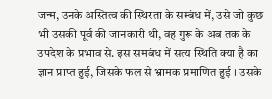जन्म, उनके अस्तित्व की स्थिरता के सम्बंध में, उसे जो कुछ भी उसकी पूर्व की जानकारी थी, वह गुरू के अब तक के उपदेश के प्रभाव से. इस समबंध में सत्य स्थिति क्या है का ज्ञान प्राप्त हुई, जिसके फल से भ्रामक प्रमाणित हुई । उसके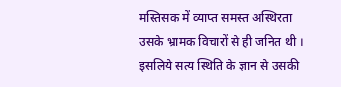मस्तिसक में व्याप्त समस्त अस्थिरता उसके भ्रामक विचारों से ही जनित थी । इसलिये सत्य स्थिति के ज्ञान से उसकी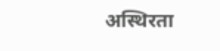अस्थिरता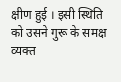क्षीण हुई । इसी स्थिति को उसने गुरू के समक्ष व्यक्त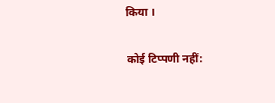किया ।

कोई टिप्पणी नहीं: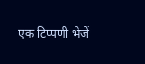एक टिप्पणी भेजें